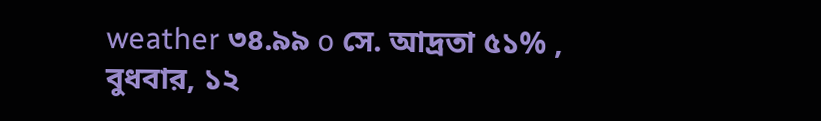weather ৩৪.৯৯ o সে. আদ্রতা ৫১% , বুধবার, ১২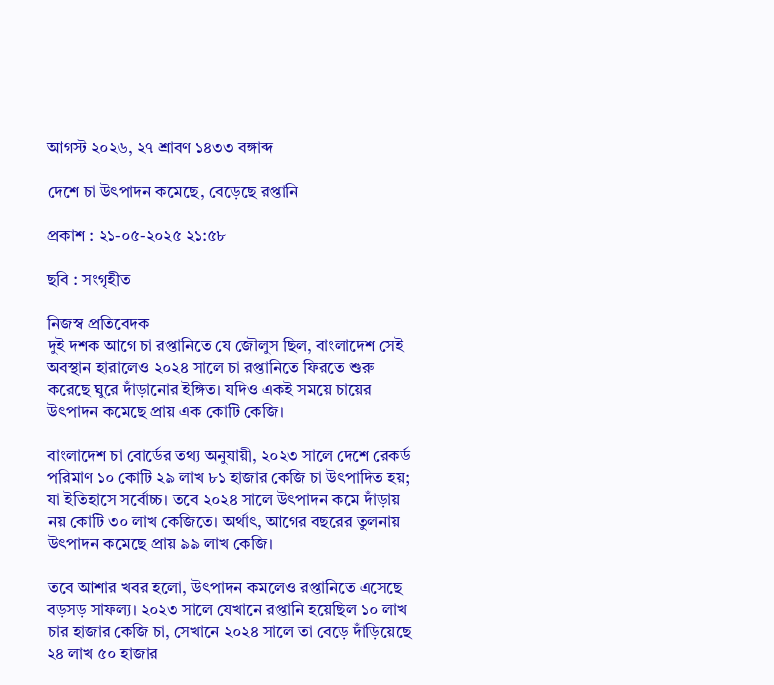আগস্ট ২০২৬, ২৭ শ্রাবণ ১৪৩৩ বঙ্গাব্দ

দেশে চা উৎপাদন কমেছে, বেড়েছে রপ্তানি

প্রকাশ : ২১-০৫-২০২৫ ২১:৫৮

ছবি : সংগৃহীত

নিজস্ব প্রতিবেদক
দুই দশক আগে চা রপ্তানিতে যে জৌলুস ছিল, বাংলাদেশ সেই অবস্থান হারালেও ২০২৪ সালে চা রপ্তানিতে ফিরতে শুরু করেছে ঘুরে দাঁড়ানোর ইঙ্গিত। যদিও একই সময়ে চায়ের উৎপাদন কমেছে প্রায় এক কোটি কেজি।

বাংলাদেশ চা বোর্ডের তথ্য অনুযায়ী, ২০২৩ সালে দেশে রেকর্ড পরিমাণ ১০ কোটি ২৯ লাখ ৮১ হাজার কেজি চা উৎপাদিত হয়; যা ইতিহাসে সর্বোচ্চ। তবে ২০২৪ সালে উৎপাদন কমে দাঁড়ায় নয় কোটি ৩০ লাখ কেজিতে। অর্থাৎ, আগের বছরের তুলনায় উৎপাদন কমেছে প্রায় ৯৯ লাখ কেজি।

তবে আশার খবর হলো, উৎপাদন কমলেও রপ্তানিতে এসেছে বড়সড় সাফল্য। ২০২৩ সালে যেখানে রপ্তানি হয়েছিল ১০ লাখ চার হাজার কেজি চা, সেখানে ২০২৪ সালে তা বেড়ে দাঁড়িয়েছে ২৪ লাখ ৫০ হাজার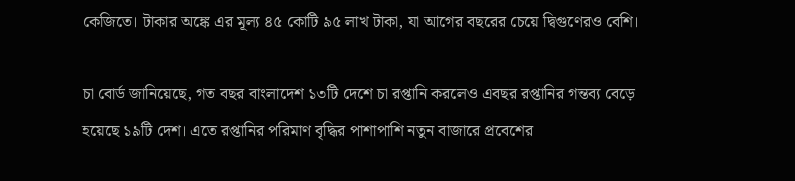কেজিতে। টাকার অঙ্কে এর মূল্য ৪৫ কোটি ৯৫ লাখ টাকা, যা আগের বছরের চেয়ে দ্বিগুণেরও বেশি।

চা বোর্ড জানিয়েছে, গত বছর বাংলাদেশ ১৩টি দেশে চা রপ্তানি করলেও এবছর রপ্তানির গন্তব্য বেড়ে হয়েছে ১৯টি দেশ। এতে রপ্তানির পরিমাণ বৃদ্ধির পাশাপাশি নতুন বাজারে প্রবেশের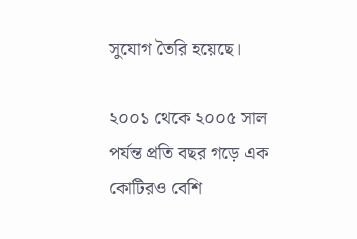সুযোগ তৈরি হয়েছে।

২০০১ থেকে ২০০৫ সাল পর্যন্ত প্রতি বছর গড়ে এক কোটিরও বেশি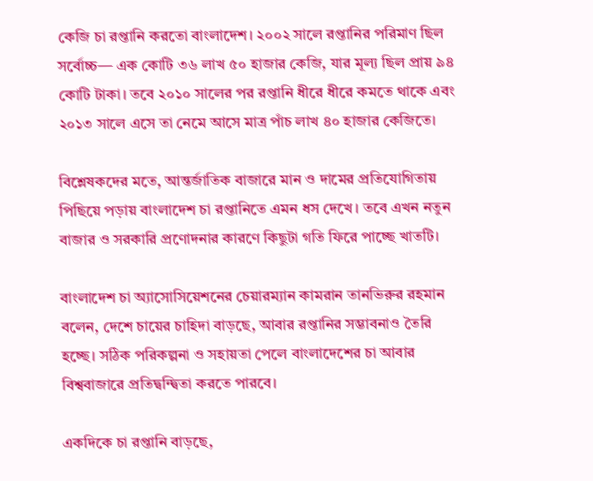কেজি চা রপ্তানি করতো বাংলাদেশ। ২০০২ সালে রপ্তানির পরিমাণ ছিল সর্বোচ্চ— এক কোটি ৩৬ লাখ ৫০ হাজার কেজি, যার মূল্য ছিল প্রায় ৯৪ কোটি টাকা। তবে ২০১০ সালের পর রপ্তানি ধীরে ধীরে কমতে থাকে এবং ২০১৩ সালে এসে তা নেমে আসে মাত্র পাঁচ লাখ ৪০ হাজার কেজিতে।

বিশ্লেষকদের মতে, আন্তর্জাতিক বাজারে মান ও দামের প্রতিযোগিতায় পিছিয়ে পড়ায় বাংলাদেশ চা রপ্তানিতে এমন ধস দেখে। তবে এখন নতুন বাজার ও সরকারি প্রণোদনার কারণে কিছুটা গতি ফিরে পাচ্ছে খাতটি।

বাংলাদেশ চা অ্যাসোসিয়েশনের চেয়ারম্যান কামরান তানভিরুর রহমান বলেন, দেশে চায়ের চাহিদা বাড়ছে, আবার রপ্তানির সম্ভাবনাও তৈরি হচ্ছে। সঠিক পরিকল্পনা ও সহায়তা পেলে বাংলাদেশের চা আবার বিশ্ববাজারে প্রতিদ্বন্দ্বিতা করতে পারবে।

একদিকে চা রপ্তানি বাড়ছে,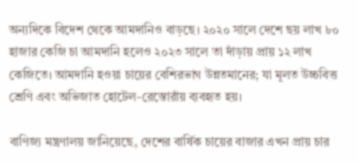অন্যদিকে বিদেশ থেকে আমদানিও বাড়ছে। ২০২০ সালে দেশে ছয় লাখ ৮০ হাজার কেজি চা আমদানি হলেও ২০২৩ সালে তা দাঁড়ায় প্রায় ১২ লাখ কেজিতে। আমদানি হওয়া চায়ের বেশিরভাগ উন্নতমানের; যা মূলত উচ্চবিত্ত শ্রেণি এবং অভিজাত হোটেল-রেস্তোরাঁয় ব্যবহৃত হয়।

বাণিজ্য মন্ত্রণালয় জানিয়েছে, দেশের বার্ষিক চায়ের বাজার এখন প্রায় চার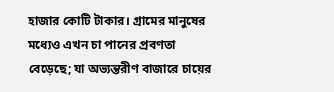হাজার কোটি টাকার। গ্রামের মানুষের মধ্যেও এখন চা পানের প্রবণতা বেড়েছে; যা অভ্যন্তরীণ বাজারে চায়ের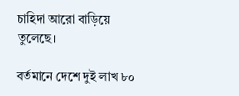চাহিদা আরো বাড়িয়ে তুলেছে।

বর্তমানে দেশে দুই লাখ ৮০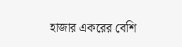হাজার একরের বেশি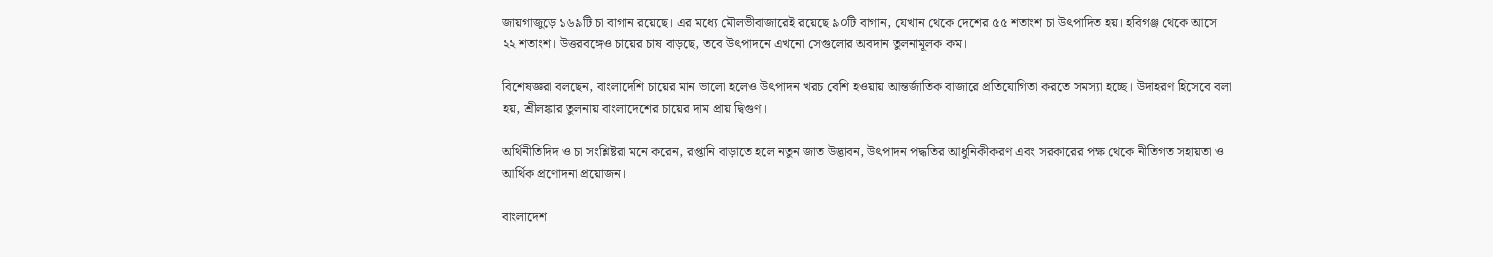জায়গাজুড়ে ১৬৯টি চা বাগান রয়েছে। এর মধ্যে মৌলভীবাজারেই রয়েছে ৯০টি বাগান, যেখান থেকে দেশের ৫৫ শতাংশ চা উৎপাদিত হয়। হবিগঞ্জ থেকে আসে ২২ শতাংশ। উত্তরবঙ্গেও চায়ের চাষ বাড়ছে, তবে উৎপাদনে এখনো সেগুলোর অবদান তুলনামূলক কম।

বিশেষজ্ঞরা বলছেন, বাংলাদেশি চায়ের মান ভালো হলেও উৎপাদন খরচ বেশি হওয়ায় আন্তর্জাতিক বাজারে প্রতিযোগিতা করতে সমস্যা হচ্ছে। উদাহরণ হিসেবে বলা হয়, শ্রীলঙ্কার তুলনায় বাংলাদেশের চায়ের দাম প্রায় দ্বিগুণ।

অর্থিনীতিদিদ ও চা সংশ্লিষ্টরা মনে করেন, রপ্তানি বাড়াতে হলে নতুন জাত উদ্ভাবন, উৎপাদন পদ্ধতির আধুনিকীকরণ এবং সরকারের পক্ষ থেকে নীতিগত সহায়তা ও আর্থিক প্রণোদনা প্রয়োজন।

বাংলাদেশ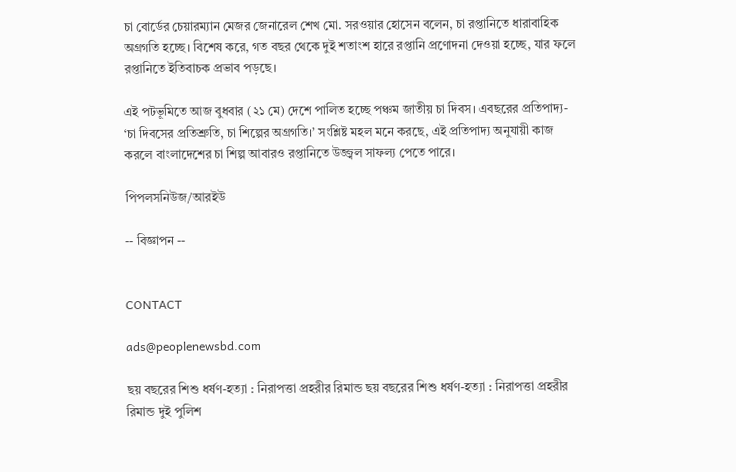চা বোর্ডের চেয়ারম্যান মেজর জেনারেল শেখ মো. সরওয়ার হোসেন বলেন, চা রপ্তানিতে ধারাবাহিক অগ্রগতি হচ্ছে। বিশেষ করে, গত বছর থেকে দুই শতাংশ হারে রপ্তানি প্রণোদনা দেওয়া হচ্ছে, যার ফলে রপ্তানিতে ইতিবাচক প্রভাব পড়ছে।

এই পটভূমিতে আজ বুধবার (২১ মে) দেশে পালিত হচ্ছে পঞ্চম জাতীয় চা দিবস। এবছরের প্রতিপাদ্য- ‘চা দিবসের প্রতিশ্রুতি, চা শিল্পের অগ্রগতি।’ সংশ্লিষ্ট মহল মনে করছে, এই প্রতিপাদ্য অনুযায়ী কাজ করলে বাংলাদেশের চা শিল্প আবারও রপ্তানিতে উজ্জ্বল সাফল্য পেতে পারে।

পিপলসনিউজ/আরইউ

-- বিজ্ঞাপন --


CONTACT

ads@peoplenewsbd.com

ছয় বছরের শিশু ধর্ষণ-হত্যা : নিরাপত্তা প্রহরীর রিমান্ড ছয় বছরের শিশু ধর্ষণ-হত্যা : নিরাপত্তা প্রহরীর রিমান্ড দুই পুলিশ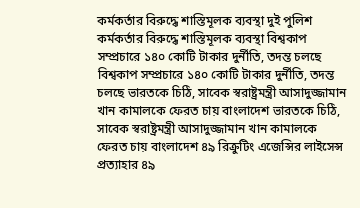কর্মকর্তার বিরুদ্ধে শাস্তিমূলক ব্যবস্থা দুই পুলিশ কর্মকর্তার বিরুদ্ধে শাস্তিমূলক ব্যবস্থা বিশ্বকাপ সম্প্রচারে ১৪০ কোটি টাকার দুর্নীতি, তদন্ত চলছে বিশ্বকাপ সম্প্রচারে ১৪০ কোটি টাকার দুর্নীতি, তদন্ত চলছে ভারতকে চিঠি, সাবেক স্বরাষ্ট্রমন্ত্রী আসাদুজ্জামান খান কামালকে ফেরত চায় বাংলাদেশ ভারতকে চিঠি, সাবেক স্বরাষ্ট্রমন্ত্রী আসাদুজ্জামান খান কামালকে ফেরত চায় বাংলাদেশ ৪৯ রিক্রুটিং এজেন্সির লাইসেন্স প্রত্যাহার ৪৯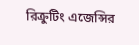রিক্রুটিং এজেন্সির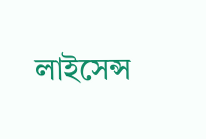লাইসেন্স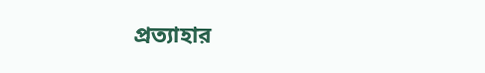প্রত্যাহার